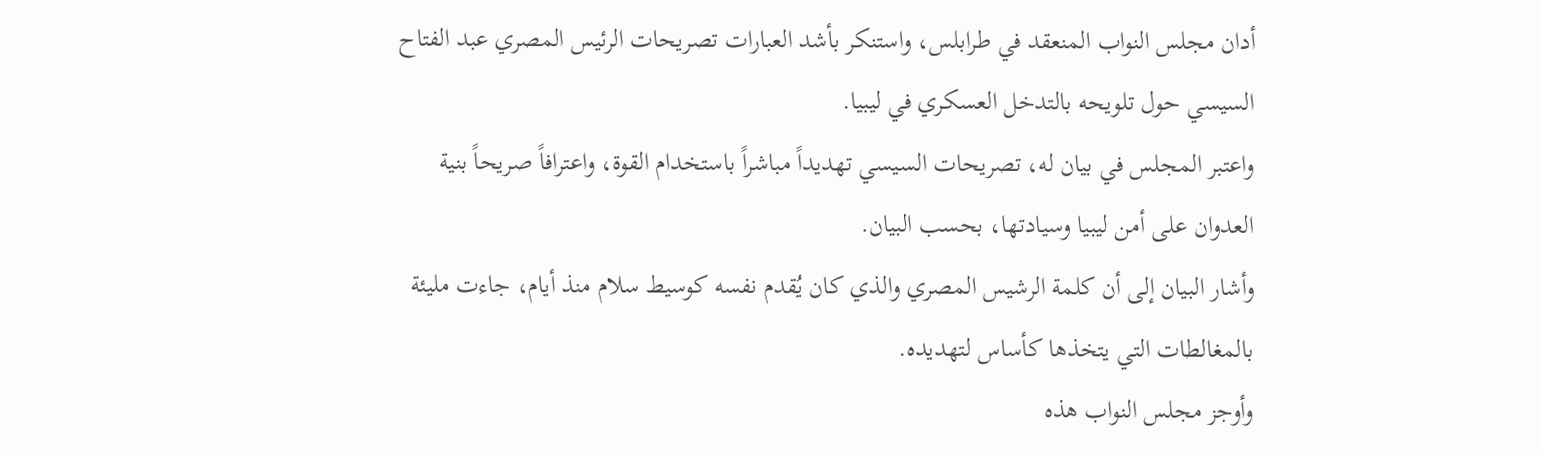أدان مجلس النواب المنعقد في طرابلس، واستنكر بأشد العبارات تصريحات الرئيس المصري عبد الفتاح السيسي حول تلويحه بالتدخل العسكري في ليبيا.
واعتبر المجلس في بيان له، تصريحات السيسي تهديداً مباشراً باستخدام القوة، واعترافاً صريحاً بنية العدوان على أمن ليبيا وسيادتها، بحسب البيان.
وأشار البيان إلى أن كلمة الرشيس المصري والذي كان يُقدم نفسه كوسيط سلام منذ أيام، جاءت مليئة بالمغالطات التي يتخذها كأساس لتهديده.
وأوجز مجلس النواب هذه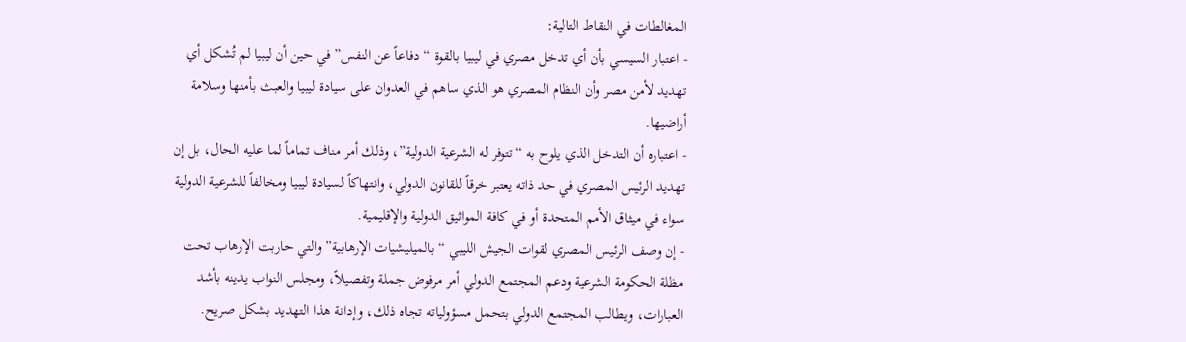المغالطات في النقاط التالية:
- اعتبار السيسي بأن أي تدخل مصري في ليبيا بالقوة “دفاعاً عن النفس” في حين أن ليبيا لم تُشكل أي تهديد لأمن مصر وأن النظام المصري هو الذي ساهم في العدوان على سيادة ليبيا والعبث بأمنها وسلامة أراضيها.
- اعتباره أن التدخل الذي يلوح به “تتوفر له الشرعية الدولية”، وذلك أمر مناف تماماً لما عليه الحال، بل إن تهديد الرئيس المصري في حد ذاته يعتبر خرقاً للقانون الدولي، وانتهاكاً لسيادة ليبيا ومخالفاً للشرعية الدولية سواء في ميثاق الأمم المتحدة أو في كافة المواثيق الدولية والإقليمية.
- إن وصف الرئيس المصري لقوات الجيش الليبي “بالميليشيات الإرهابية” والتي حاربت الإرهاب تحت مظلة الحكومة الشرعية ودعم المجتمع الدولي أمر مرفوض جملة وتفصيلاً، ومجلس النواب يدينه بأشد العبارات، ويطالب المجتمع الدولي بتحمل مسؤولياته تجاه ذلك، وإدانة هذا التهديد بشكل صريح.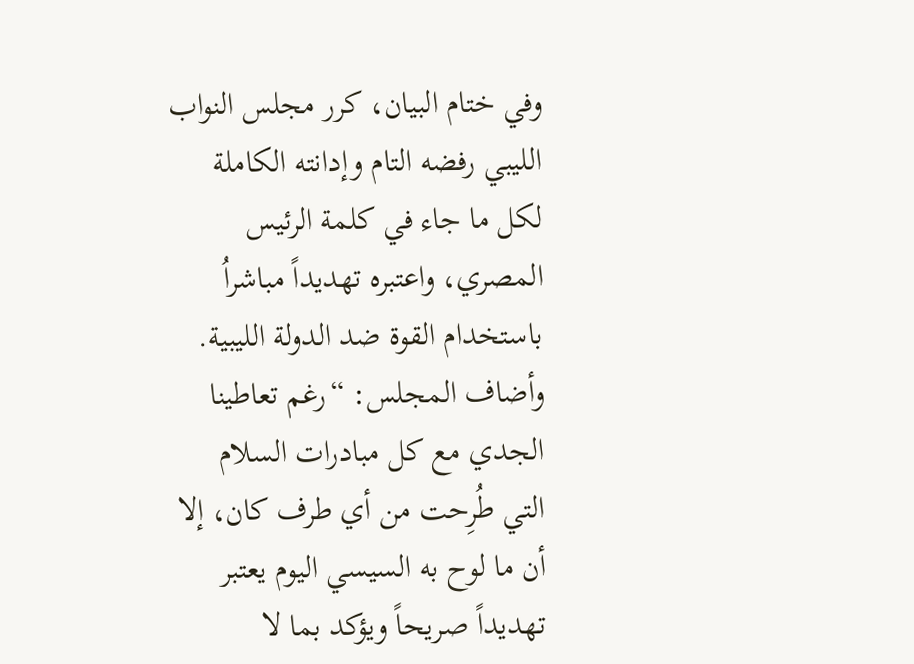وفي ختام البيان، كرر مجلس النواب الليبي رفضه التام وإدانته الكاملة لكل ما جاء في كلمة الرئيس المصري، واعتبره تهديداً مباشراُ باستخدام القوة ضد الدولة الليبية.
وأضاف المجلس: “رغم تعاطينا الجدي مع كل مبادرات السلام التي طُرِحت من أي طرف كان، إلا أن ما لوح به السيسي اليوم يعتبر تهديداً صريحاً ويؤكد بما لا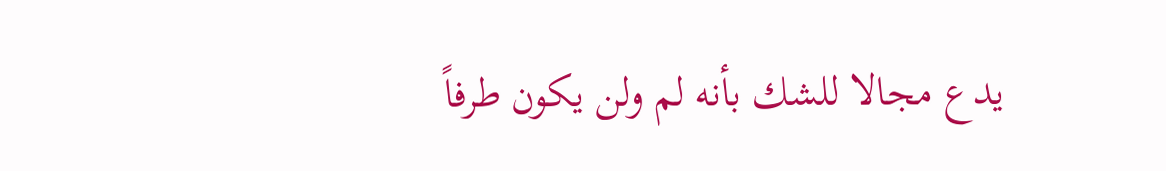يدع مجالا للشك بأنه لم ولن يكون طرفاً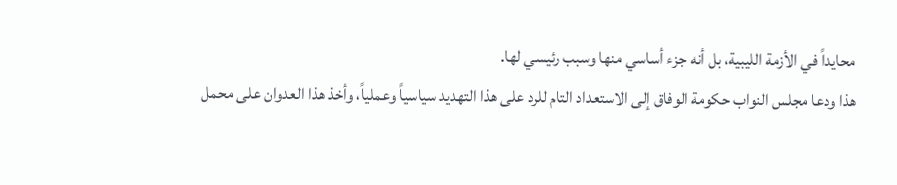محايداً في الأزمة الليبية، بل أنه جزء أساسي منها وسبب رئيسي لها.
هذا ودعا مجلس النواب حكومة الوفاق إلى الاستعداد التام للرد على هذا التهديد سياسياً وعملياً، وأخذ هذا العدوان على محمل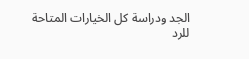الجد ودراسة كل الخيارات المتاحة للرد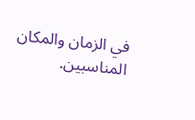في الزمان والمكان المناسبين.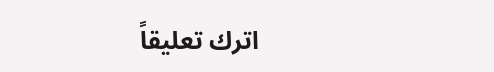اترك تعليقاً